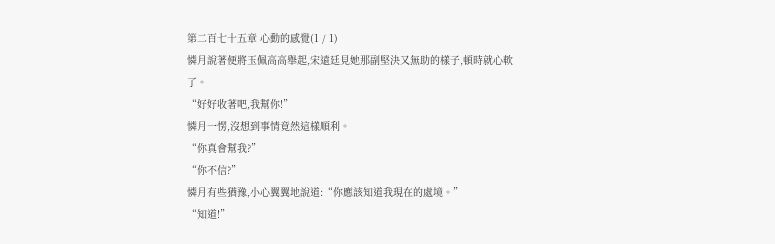第二百七十五章 心動的感覺(1 / 1)
憐月說著便將玉佩高高舉起,宋遠廷見她那副堅決又無助的樣子,頓時就心軟了。
“好好收著吧,我幫你!”
憐月一愣,沒想到事情竟然這樣順利。
“你真會幫我?”
“你不信?”
憐月有些猶豫,小心翼翼地說道:“你應該知道我現在的處境。”
“知道!”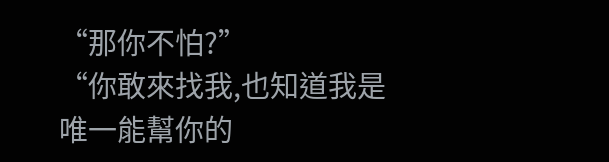“那你不怕?”
“你敢來找我,也知道我是唯一能幫你的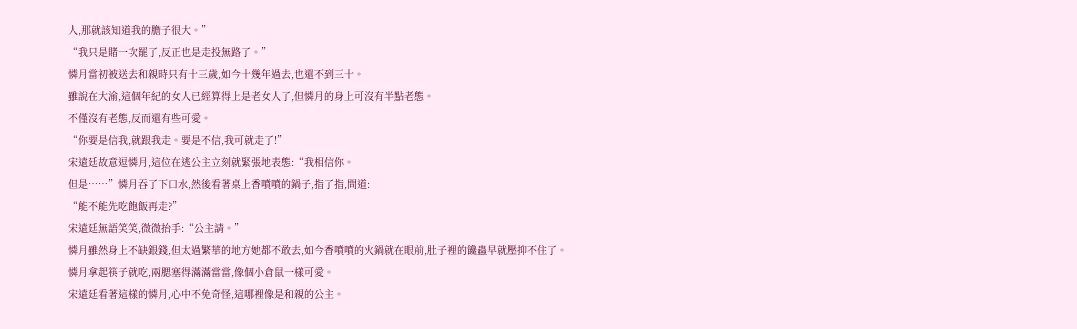人,那就該知道我的膽子很大。”
“我只是賭一次罷了,反正也是走投無路了。”
憐月當初被送去和親時只有十三歲,如今十幾年過去,也還不到三十。
雖說在大渝,這個年紀的女人已經算得上是老女人了,但憐月的身上可沒有半點老態。
不僅沒有老態,反而還有些可愛。
“你要是信我,就跟我走。要是不信,我可就走了!”
宋遠廷故意逗憐月,這位在逃公主立刻就緊張地表態:“我相信你。
但是……”憐月吞了下口水,然後看著桌上香噴噴的鍋子,指了指,問道:
“能不能先吃飽飯再走?”
宋遠廷無語笑笑,微微抬手:“公主請。”
憐月雖然身上不缺銀錢,但太過繁華的地方她都不敢去,如今香噴噴的火鍋就在眼前,肚子裡的饞蟲早就壓抑不住了。
憐月拿起筷子就吃,兩腮塞得滿滿當當,像個小倉鼠一樣可愛。
宋遠廷看著這樣的憐月,心中不免奇怪,這哪裡像是和親的公主。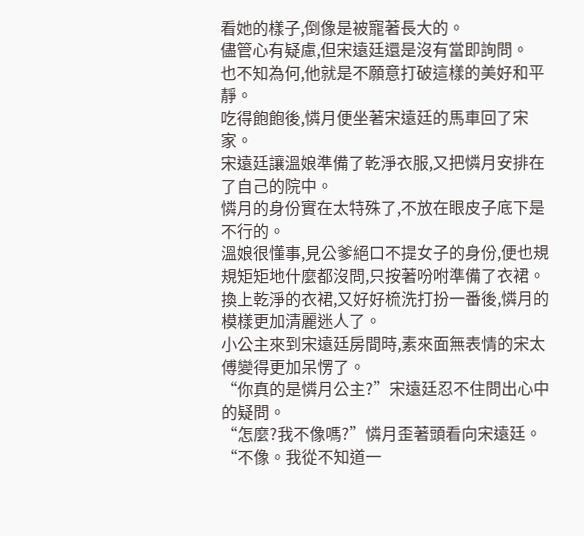看她的樣子,倒像是被寵著長大的。
儘管心有疑慮,但宋遠廷還是沒有當即詢問。
也不知為何,他就是不願意打破這樣的美好和平靜。
吃得飽飽後,憐月便坐著宋遠廷的馬車回了宋家。
宋遠廷讓溫娘準備了乾淨衣服,又把憐月安排在了自己的院中。
憐月的身份實在太特殊了,不放在眼皮子底下是不行的。
溫娘很懂事,見公爹絕口不提女子的身份,便也規規矩矩地什麼都沒問,只按著吩咐準備了衣裙。
換上乾淨的衣裙,又好好梳洗打扮一番後,憐月的模樣更加清麗迷人了。
小公主來到宋遠廷房間時,素來面無表情的宋太傅變得更加呆愣了。
“你真的是憐月公主?”宋遠廷忍不住問出心中的疑問。
“怎麼?我不像嗎?”憐月歪著頭看向宋遠廷。
“不像。我從不知道一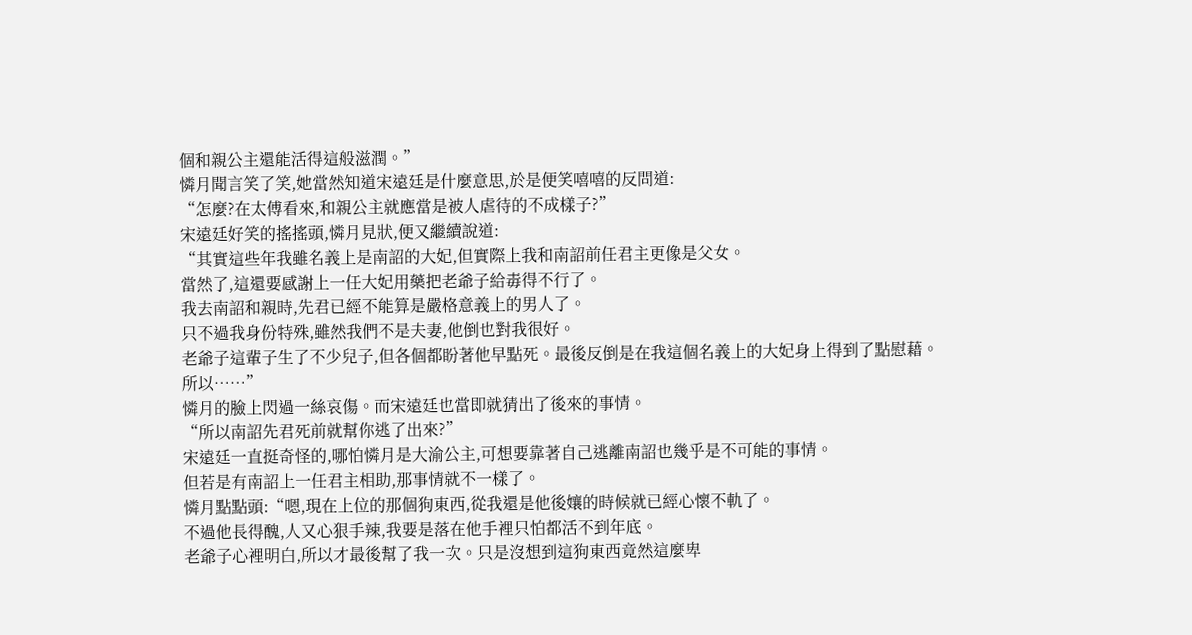個和親公主還能活得這般滋潤。”
憐月聞言笑了笑,她當然知道宋遠廷是什麼意思,於是便笑嘻嘻的反問道:
“怎麼?在太傅看來,和親公主就應當是被人虐待的不成樣子?”
宋遠廷好笑的搖搖頭,憐月見狀,便又繼續說道:
“其實這些年我雖名義上是南詔的大妃,但實際上我和南詔前任君主更像是父女。
當然了,這還要感謝上一任大妃用藥把老爺子給毒得不行了。
我去南詔和親時,先君已經不能算是嚴格意義上的男人了。
只不過我身份特殊,雖然我們不是夫妻,他倒也對我很好。
老爺子這輩子生了不少兒子,但各個都盼著他早點死。最後反倒是在我這個名義上的大妃身上得到了點慰藉。
所以……”
憐月的臉上閃過一絲哀傷。而宋遠廷也當即就猜出了後來的事情。
“所以南詔先君死前就幫你逃了出來?”
宋遠廷一直挺奇怪的,哪怕憐月是大渝公主,可想要靠著自己逃離南詔也幾乎是不可能的事情。
但若是有南詔上一任君主相助,那事情就不一樣了。
憐月點點頭:“嗯,現在上位的那個狗東西,從我還是他後孃的時候就已經心懷不軌了。
不過他長得醜,人又心狠手辣,我要是落在他手裡只怕都活不到年底。
老爺子心裡明白,所以才最後幫了我一次。只是沒想到這狗東西竟然這麼卑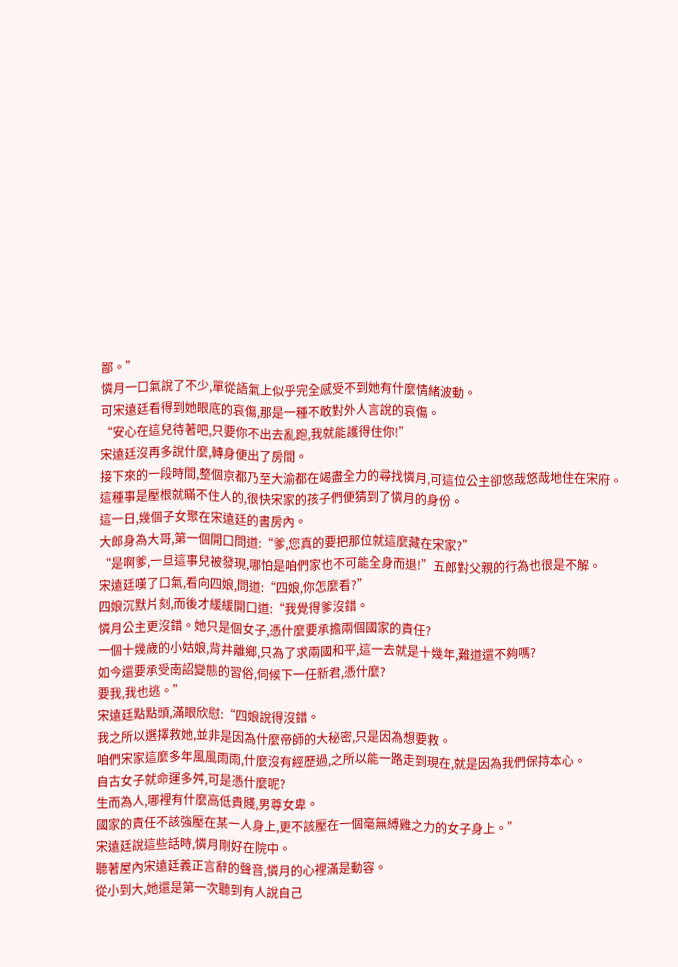鄙。”
憐月一口氣說了不少,單從語氣上似乎完全感受不到她有什麼情緒波動。
可宋遠廷看得到她眼底的哀傷,那是一種不敢對外人言說的哀傷。
“安心在這兒待著吧,只要你不出去亂跑,我就能護得住你!”
宋遠廷沒再多說什麼,轉身便出了房間。
接下來的一段時間,整個京都乃至大渝都在竭盡全力的尋找憐月,可這位公主卻悠哉悠哉地住在宋府。
這種事是壓根就瞞不住人的,很快宋家的孩子們便猜到了憐月的身份。
這一日,幾個子女聚在宋遠廷的書房內。
大郎身為大哥,第一個開口問道:“爹,您真的要把那位就這麼藏在宋家?”
“是啊爹,一旦這事兒被發現,哪怕是咱們家也不可能全身而退!”五郎對父親的行為也很是不解。
宋遠廷嘆了口氣,看向四娘,問道:“四娘,你怎麼看?”
四娘沉默片刻,而後才緩緩開口道:“我覺得爹沒錯。
憐月公主更沒錯。她只是個女子,憑什麼要承擔兩個國家的責任?
一個十幾歲的小姑娘,背井離鄉,只為了求兩國和平,這一去就是十幾年,難道還不夠嗎?
如今還要承受南詔變態的習俗,伺候下一任新君,憑什麼?
要我,我也逃。”
宋遠廷點點頭,滿眼欣慰:“四娘說得沒錯。
我之所以選擇救她,並非是因為什麼帝師的大秘密,只是因為想要救。
咱們宋家這麼多年風風雨雨,什麼沒有經歷過,之所以能一路走到現在,就是因為我們保持本心。
自古女子就命運多舛,可是憑什麼呢?
生而為人,哪裡有什麼高低貴賤,男尊女卑。
國家的責任不該強壓在某一人身上,更不該壓在一個毫無縛雞之力的女子身上。”
宋遠廷說這些話時,憐月剛好在院中。
聽著屋內宋遠廷義正言辭的聲音,憐月的心裡滿是動容。
從小到大,她還是第一次聽到有人說自己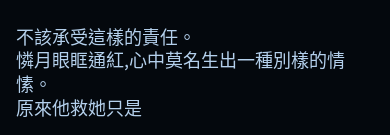不該承受這樣的責任。
憐月眼眶通紅,心中莫名生出一種別樣的情愫。
原來他救她只是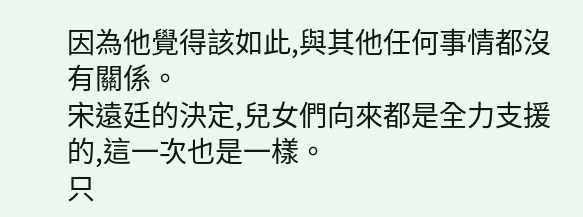因為他覺得該如此,與其他任何事情都沒有關係。
宋遠廷的決定,兒女們向來都是全力支援的,這一次也是一樣。
只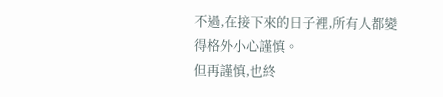不過,在接下來的日子裡,所有人都變得格外小心謹慎。
但再謹慎,也終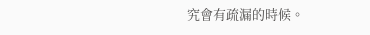究會有疏漏的時候。